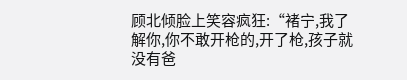顾北倾脸上笑容疯狂:“褚宁,我了解你,你不敢开枪的,开了枪,孩子就没有爸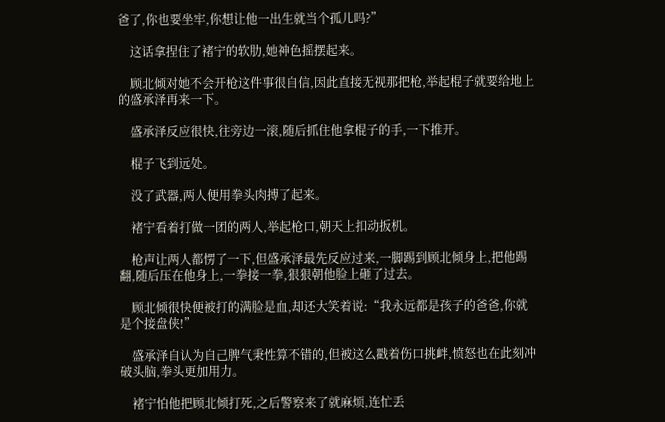爸了,你也要坐牢,你想让他一出生就当个孤儿吗?”

    这话拿捏住了褚宁的软肋,她神色摇摆起来。

    顾北倾对她不会开枪这件事很自信,因此直接无视那把枪,举起棍子就要给地上的盛承泽再来一下。

    盛承泽反应很快,往旁边一滚,随后抓住他拿棍子的手,一下推开。

    棍子飞到远处。

    没了武器,两人便用拳头肉搏了起来。

    褚宁看着打做一团的两人,举起枪口,朝天上扣动扳机。

    枪声让两人都愣了一下,但盛承泽最先反应过来,一脚踢到顾北倾身上,把他踢翻,随后压在他身上,一拳接一拳,狠狠朝他脸上砸了过去。

    顾北倾很快便被打的满脸是血,却还大笑着说:“我永远都是孩子的爸爸,你就是个接盘侠!”

    盛承泽自认为自己脾气秉性算不错的,但被这么戳着伤口挑衅,愤怒也在此刻冲破头脑,拳头更加用力。

    褚宁怕他把顾北倾打死,之后警察来了就麻烦,连忙丢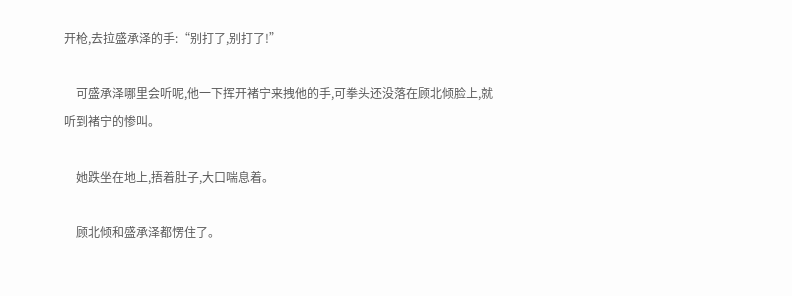开枪,去拉盛承泽的手:“别打了,别打了!”

    可盛承泽哪里会听呢,他一下挥开褚宁来拽他的手,可拳头还没落在顾北倾脸上,就听到褚宁的惨叫。

    她跌坐在地上,捂着肚子,大口喘息着。

    顾北倾和盛承泽都愣住了。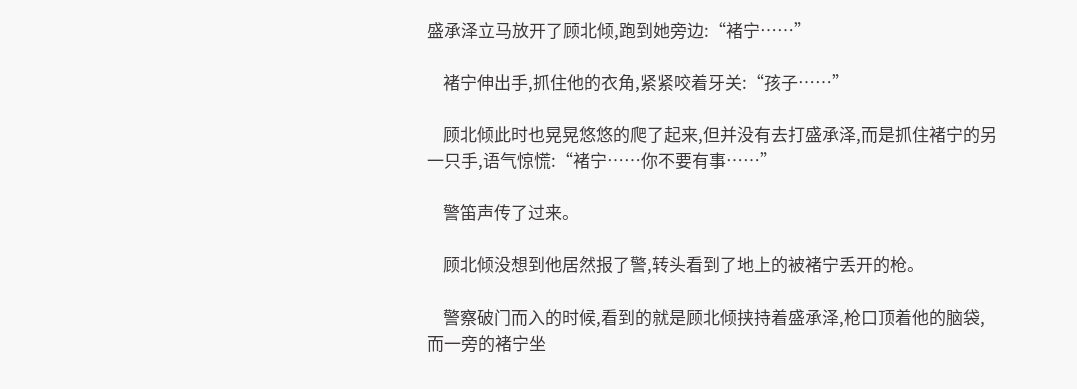盛承泽立马放开了顾北倾,跑到她旁边:“褚宁……”

    褚宁伸出手,抓住他的衣角,紧紧咬着牙关:“孩子……”

    顾北倾此时也晃晃悠悠的爬了起来,但并没有去打盛承泽,而是抓住褚宁的另一只手,语气惊慌:“褚宁……你不要有事……”

    警笛声传了过来。

    顾北倾没想到他居然报了警,转头看到了地上的被褚宁丢开的枪。

    警察破门而入的时候,看到的就是顾北倾挟持着盛承泽,枪口顶着他的脑袋,而一旁的褚宁坐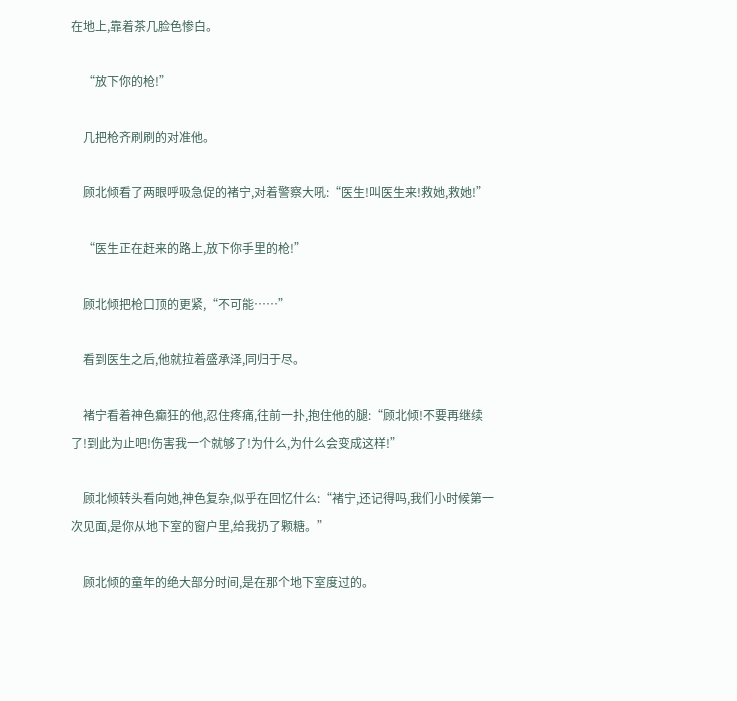在地上,靠着茶几脸色惨白。

    “放下你的枪!”

    几把枪齐刷刷的对准他。

    顾北倾看了两眼呼吸急促的褚宁,对着警察大吼:“医生!叫医生来!救她,救她!”

    “医生正在赶来的路上,放下你手里的枪!”

    顾北倾把枪口顶的更紧,“不可能……”

    看到医生之后,他就拉着盛承泽,同归于尽。

    褚宁看着神色癫狂的他,忍住疼痛,往前一扑,抱住他的腿:“顾北倾!不要再继续了!到此为止吧!伤害我一个就够了!为什么,为什么会变成这样!”

    顾北倾转头看向她,神色复杂,似乎在回忆什么:“褚宁,还记得吗,我们小时候第一次见面,是你从地下室的窗户里,给我扔了颗糖。”

    顾北倾的童年的绝大部分时间,是在那个地下室度过的。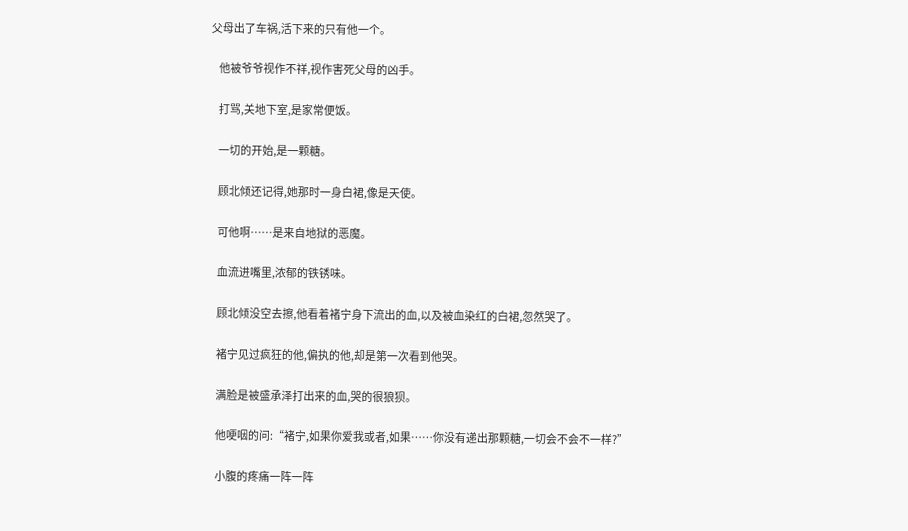父母出了车祸,活下来的只有他一个。

    他被爷爷视作不祥,视作害死父母的凶手。

    打骂,关地下室,是家常便饭。

    一切的开始,是一颗糖。

    顾北倾还记得,她那时一身白裙,像是天使。

    可他啊……是来自地狱的恶魔。

    血流进嘴里,浓郁的铁锈味。

    顾北倾没空去擦,他看着褚宁身下流出的血,以及被血染红的白裙,忽然哭了。

    褚宁见过疯狂的他,偏执的他,却是第一次看到他哭。

    满脸是被盛承泽打出来的血,哭的很狼狈。

    他哽咽的问:“褚宁,如果你爱我或者,如果……你没有递出那颗糖,一切会不会不一样?”

    小腹的疼痛一阵一阵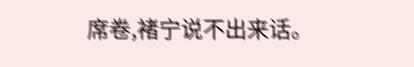席卷,褚宁说不出来话。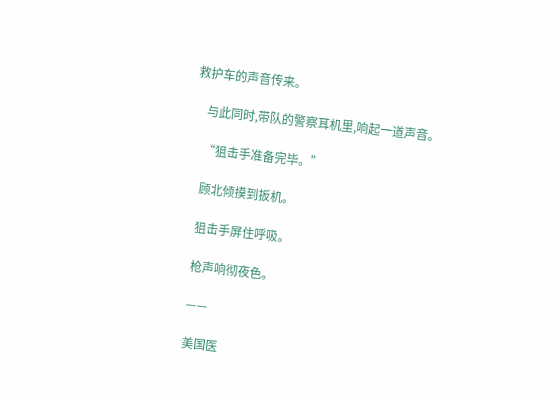救护车的声音传来。

    与此同时,带队的警察耳机里,响起一道声音。

    “狙击手准备完毕。”

    顾北倾摸到扳机。

    狙击手屏住呼吸。

    枪声响彻夜色。

    ——

    美国医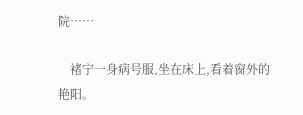院……

    褚宁一身病号服,坐在床上,看着窗外的艳阳。